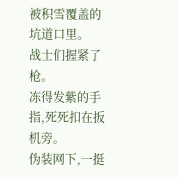被积雪覆盖的坑道口里。
战士们握紧了枪。
冻得发紫的手指,死死扣在扳机旁。
伪装网下,一挺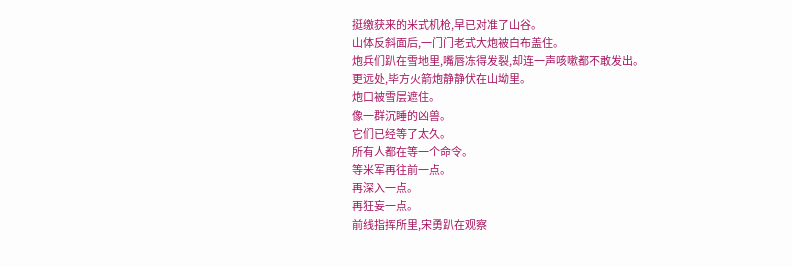挺缴获来的米式机枪,早已对准了山谷。
山体反斜面后,一门门老式大炮被白布盖住。
炮兵们趴在雪地里,嘴唇冻得发裂,却连一声咳嗽都不敢发出。
更远处,毕方火箭炮静静伏在山坳里。
炮口被雪层遮住。
像一群沉睡的凶兽。
它们已经等了太久。
所有人都在等一个命令。
等米军再往前一点。
再深入一点。
再狂妄一点。
前线指挥所里,宋勇趴在观察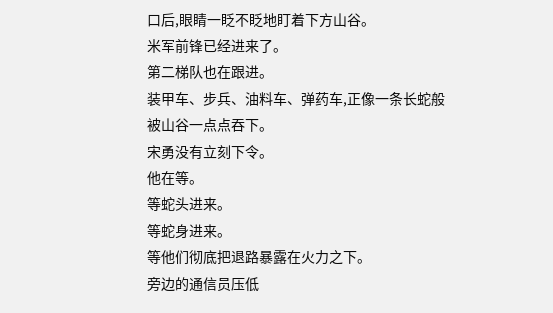口后,眼睛一眨不眨地盯着下方山谷。
米军前锋已经进来了。
第二梯队也在跟进。
装甲车、步兵、油料车、弹药车,正像一条长蛇般被山谷一点点吞下。
宋勇没有立刻下令。
他在等。
等蛇头进来。
等蛇身进来。
等他们彻底把退路暴露在火力之下。
旁边的通信员压低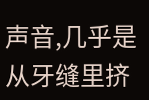声音,几乎是从牙缝里挤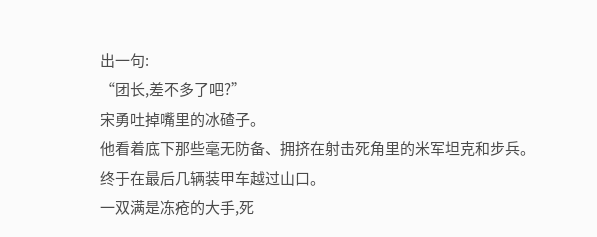出一句:
“团长,差不多了吧?”
宋勇吐掉嘴里的冰碴子。
他看着底下那些毫无防备、拥挤在射击死角里的米军坦克和步兵。
终于在最后几辆装甲车越过山口。
一双满是冻疮的大手,死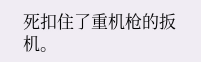死扣住了重机枪的扳机。